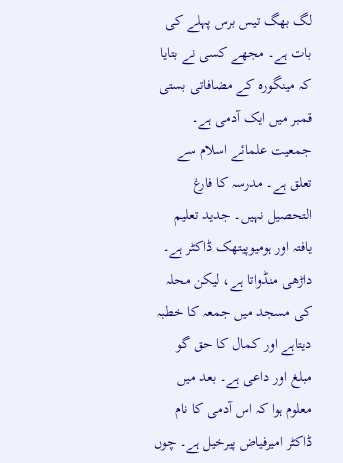لگ بھگ تیس برس پہلے کی بات ہے۔ مجھے کسی نے بتایا کہ مینگورہ کے مضافاتی بستی قمبر میں ایک آدمی ہے۔ جمعیت علمائے اسلام سے تعلق ہے۔ مدرسہ کا فارغ التحصیل نہیں۔ جدید تعلیم یافتہ اور ہومیوپیتھک ڈاکٹر ہے۔ داڑھی منڈواتا ہے، لیکن محلہ کی مسجد میں جمعہ کا خطبہ دیتاہے اور کمال کا حق گو مبلغ اور داعی ہے۔ بعد میں معلوم ہوا کہ اس آدمی کا نام ڈاکٹر امیرفیاض پیرخیل ہے۔ چوں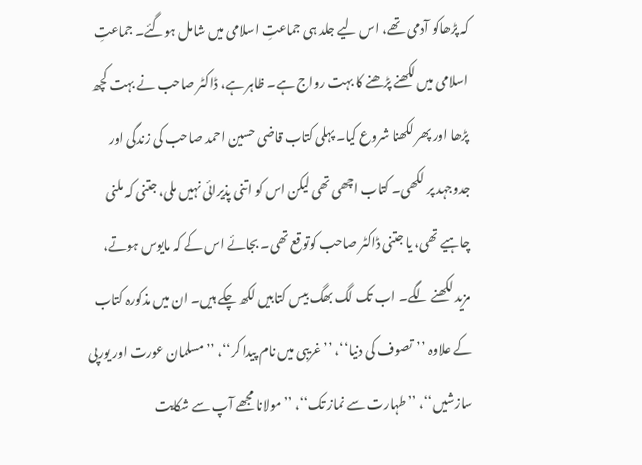کہ پڑھاکو آدمی تھے، اس لیے جلد ہی جماعتِ اسلامی میں شامل ہوگئے۔ جماعتِ اسلامی میں لکھنے پڑھنے کا بہت رواج ہے۔ ظاہر ہے، ڈاکٹر صاحب نے بہت کچھ پڑھا اور پھر لکھنا شروع کیا۔ پہلی کتاب قاضی حسین احمد صاحب کی زندگی اور جدوجہد پر لکھی۔ کتاب اچھی تھی لیکن اس کو اتنی پذیرائی نہیں ملی، جتنی کہ ملنی چاہیے تھی، یا جتنی ڈاکٹر صاحب کوتوقع تھی۔ بجائے اس کے کہ مایوس ہوتے، مزید لکھنے لگے۔ اب تک لگ بھگ بیس کتابیں لکھ چکے ہیں۔ ان میں مذکورہ کتاب کے علاوہ ’’تصوف کی دنیا‘‘، ’’غریبی میں نام پیدا کر‘‘، ’’مسلمان عورت اور یورپی سازشیں‘‘، ’’طہارت سے نماز تک‘‘، ’’مولانا مجھے آپ سے شکایت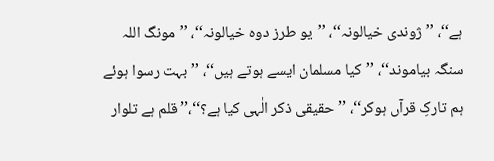ہے‘‘، ’’ژوندی خیالونہ‘‘، ’’یو طرز دوہ خیالونہ‘‘، ’’مونگ اللہ سنگہ بیاموند‘‘، ’’کیا مسلمان ایسے ہوتے ہیں‘‘، ’’بہت رسوا ہوئے ہم تارکِ قرآں ہوکر‘‘، ’’حقیقی ذکر الٰہی کیا ہے؟‘‘،’’قلم ہے تلوار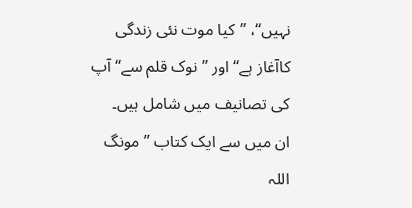نہیں‘‘، ’’کیا موت نئی زندگی کاآغاز ہے‘‘ اور ’’نوک قلم سے‘‘ آپ کی تصانیف میں شامل ہیں۔
ان میں سے ایک کتاب ’’مونگ اللہ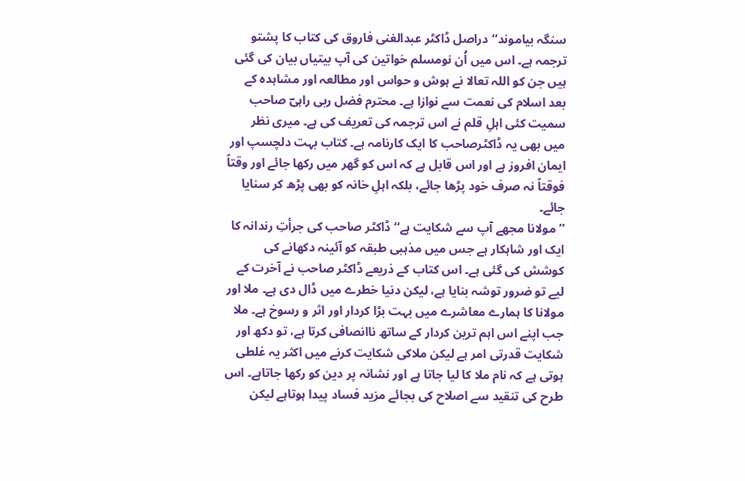سنگہ بیاموند‘‘ دراصل ڈاکٹر عبدالغنی فاروق کی کتاب کا پشتو ترجمہ ہے۔ اس میں اُن نومسلم خواتین کی آپ بیتیاں بیان کی گئی ہیں جن کو اللہ تعالا نے ہوش و حواس اور مطالعہ اور مشاہدہ کے بعد اسلام کی نعمت سے نوازا ہے۔ محترم فضل ربی راہیؔ صاحب سمیت کئی اہلِ قلم نے اس ترجمہ کی تعریف کی ہے۔ میری نظر میں بھی یہ ڈاکٹرصاحب کا ایک کارنامہ ہے۔ کتاب بہت دلچسپ اور ایمان افروز ہے اور اس قابل ہے کہ اس کو گھر میں رکھا جائے اور وقتاً فوقتاً نہ صرف خود پڑھا جائے، بلکہ اہلِ خانہ کو بھی پڑھ کر سنایا جائے۔
’’مولانا مجھے آپ سے شکایت ہے‘‘ ڈاکٹر صاحب کی جرأتِ رندانہ کا ایک اور شاہکار ہے جس میں مذہبی طبقہ کو آئینہ دکھانے کی کوشش کی گئی ہے۔ اس کتاب کے ذریعے ڈاکٹر صاحب نے آخرت کے لیے تو ضرور توشہ بنایا ہے، لیکن دنیا خطرے میں ڈال دی ہے۔ ملا اور مولانا کا ہمارے معاشرے میں بہت بڑا کردار اور اثر و رسوخ ہے۔ ملا جب اپنے اس اہم ترین کردار کے ساتھ ناانصافی کرتا ہے، تو دکھ اور شکایت قدرتی امر ہے لیکن ملاکی شکایت کرنے میں اکثر یہ غلطی ہوتی ہے کہ نام ملا کا لیا جاتا ہے اور نشانہ پر دین کو رکھا جاتاہے۔ اس طرح کی تنقید سے اصلاح کی بجائے مزید فساد پیدا ہوتاہے لیکن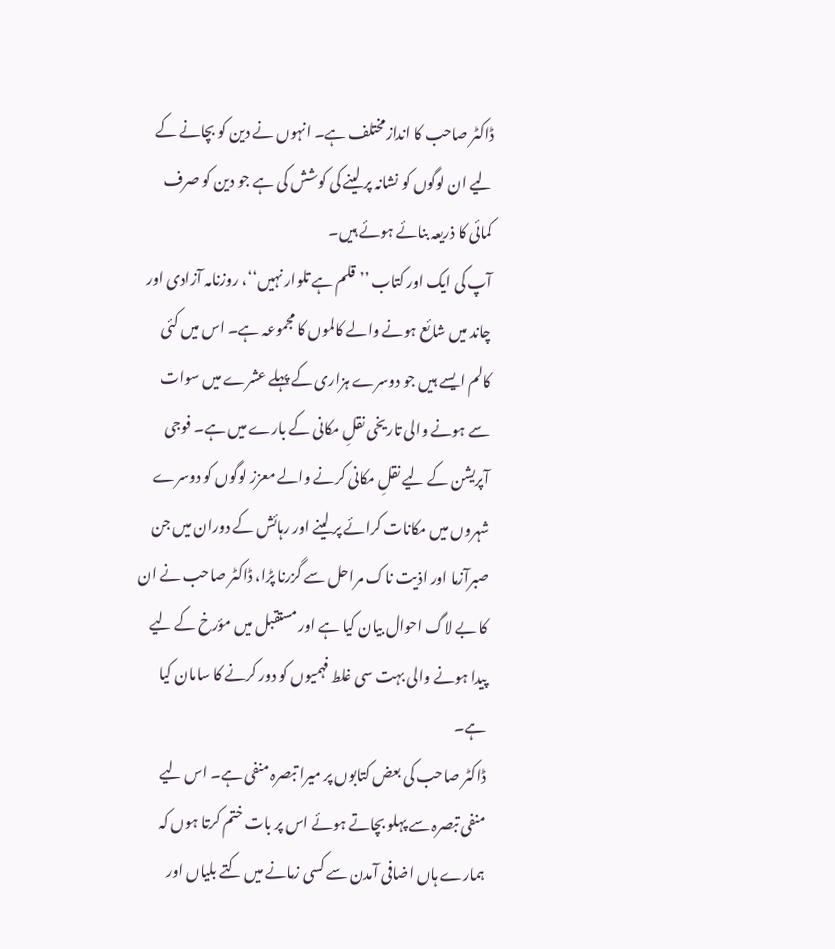ڈاکٹر صاحب کا اندازمختلف ہے۔ انہوں نے دین کو بچانے کے لیے ان لوگوں کو نشانہ پر لینے کی کوشش کی ہے جو دین کو صرف کمائی کا ذریعہ بنائے ہوئے ہیں۔
آپ کی ایک اور کتاب ’’قلم ہے تلوار نہیں‘‘، روزنامہ آزادی اور چاند میں شائع ہونے والے کالموں کا مجموعہ ہے۔ اس میں کئی کالم ایسے ہیں جو دوسرے ہزاری کے پہلے عشرے میں سوات سے ہونے والی تاریخی نقلِ مکانی کے بارے میں ہے۔ فوجی آپریشن کے لیے نقلِ مکانی کرنے والے معزز لوگوں کو دوسرے شہروں میں مکانات کرائے پر لینے اور رہائش کے دوران میں جن صبرآزما اور اذیت ناک مراحل سے گزرنا پڑا، ڈاکٹر صاحب نے ان کا بے لاگ احوال بیان کیا ہے اور مستقبل میں مؤرخ کے لیے پیدا ہونے والی بہت سی غلط فہمیوں کو دور کرنے کا سامان کیا ہے۔
ڈاکٹر صاحب کی بعض کتابوں پر میرا تبصرہ منفی ہے۔ اس لیے منفی تبصرہ سے پہلو بچاتے ہوئے اس پر بات ختم کرتا ہوں کہ ہمارے ہاں اضافی آمدن سے کسی زمانے میں کتے بلیاں اور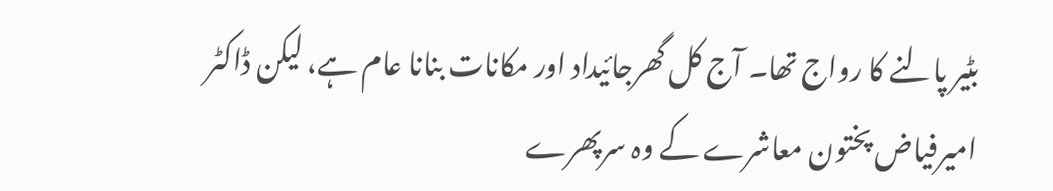بٹیر پالنے کا رواج تھا۔ آج کل گھرجائیداد اور مکانات بنانا عام ہے، لیکن ڈاکٹر امیرفیاض پختون معاشرے کے وہ سرپھرے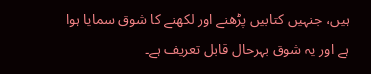ہیں، جنہیں کتابیں پڑھنے اور لکھنے کا شوق سمایا ہوا ہے اور یہ شوق بہرحال قابل تعریف ہے۔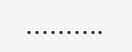……….